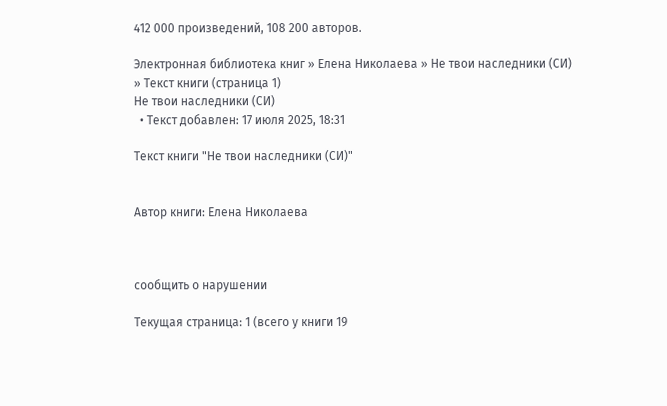412 000 произведений, 108 200 авторов.

Электронная библиотека книг » Елена Николаева » Не твои наследники (СИ) » Текст книги (страница 1)
Не твои наследники (СИ)
  • Текст добавлен: 17 июля 2025, 18:31

Текст книги "Не твои наследники (СИ)"


Автор книги: Елена Николаева



сообщить о нарушении

Текущая страница: 1 (всего у книги 19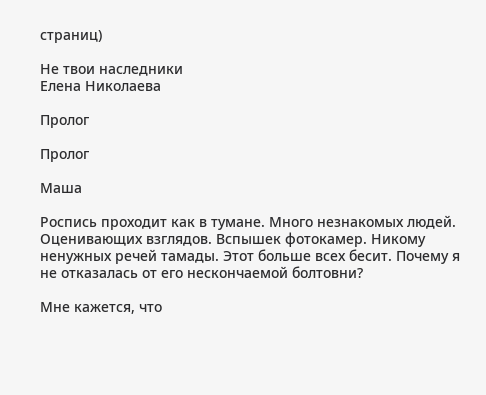страниц)

Не твои наследники
Елена Николаева

Пролог

Пролог

Маша

Роспись проходит как в тумане. Много незнакомых людей. Оценивающих взглядов. Вспышек фотокамер. Никому ненужных речей тамады. Этот больше всех бесит. Почему я не отказалась от его нескончаемой болтовни?

Мне кажется, что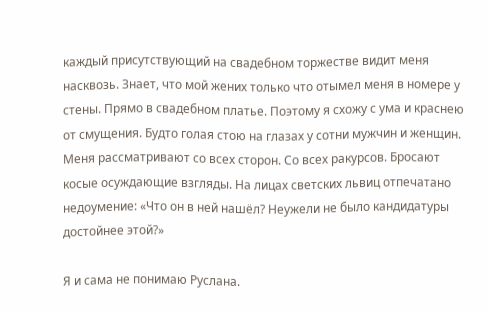каждый присутствующий на свадебном торжестве видит меня насквозь. Знает, что мой жених только что отымел меня в номере у стены. Прямо в свадебном платье. Поэтому я схожу с ума и краснею от смущения. Будто голая стою на глазах у сотни мужчин и женщин. Меня рассматривают со всех сторон. Со всех ракурсов. Бросают косые осуждающие взгляды. На лицах светских львиц отпечатано недоумение: «Что он в ней нашёл? Неужели не было кандидатуры достойнее этой?»

Я и сама не понимаю Руслана.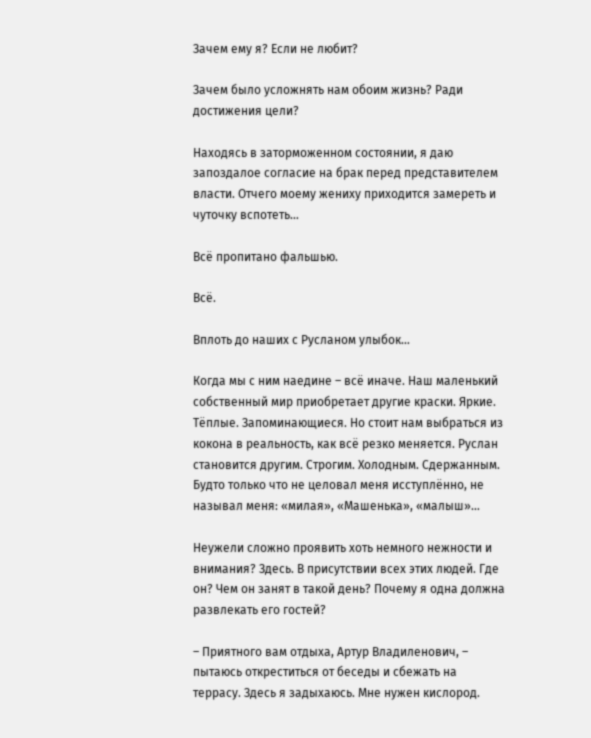Зачем ему я? Если не любит?

Зачем было усложнять нам обоим жизнь? Ради достижения цели?

Находясь в заторможенном состоянии, я даю запоздалое согласие на брак перед представителем власти. Отчего моему жениху приходится замереть и чуточку вспотеть…

Всё пропитано фальшью.

Всё.

Вплоть до наших с Русланом улыбок…

Когда мы с ним наедине – всё иначе. Наш маленький собственный мир приобретает другие краски. Яркие. Тёплые. Запоминающиеся. Но стоит нам выбраться из кокона в реальность, как всё резко меняется. Руслан становится другим. Строгим. Холодным. Сдержанным. Будто только что не целовал меня исступлённо, не называл меня: «милая», «Машенька», «малыш»…

Неужели сложно проявить хоть немного нежности и внимания? Здесь. В присутствии всех этих людей. Где он? Чем он занят в такой день? Почему я одна должна развлекать его гостей?

– Приятного вам отдыха, Артур Владиленович, – пытаюсь откреститься от беседы и сбежать на террасу. Здесь я задыхаюсь. Мне нужен кислород.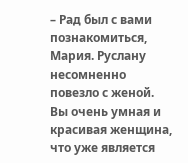– Рад был с вами познакомиться, Мария. Руслану несомненно повезло с женой. Вы очень умная и красивая женщина, что уже является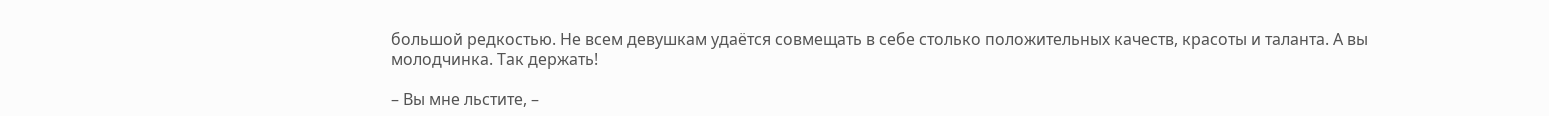большой редкостью. Не всем девушкам удаётся совмещать в себе столько положительных качеств, красоты и таланта. А вы молодчинка. Так держать!

– Вы мне льстите, –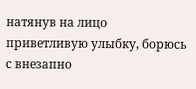натянув на лицо приветливую улыбку, борюсь с внезапно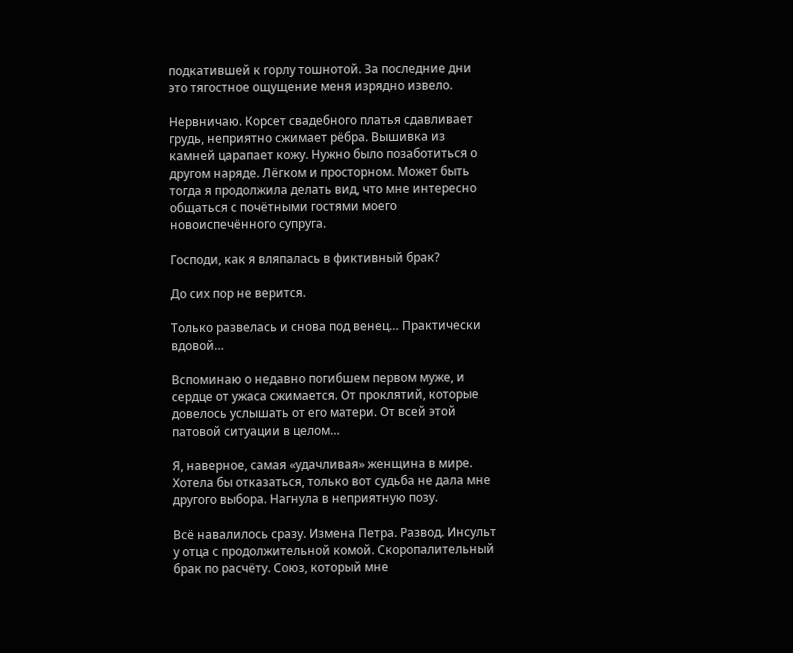подкатившей к горлу тошнотой. За последние дни это тягостное ощущение меня изрядно извело.

Нервничаю. Корсет свадебного платья сдавливает грудь, неприятно сжимает рёбра. Вышивка из камней царапает кожу. Нужно было позаботиться о другом наряде. Лёгком и просторном. Может быть тогда я продолжила делать вид, что мне интересно общаться с почётными гостями моего новоиспечённого супруга.

Господи, как я вляпалась в фиктивный брак?

До сих пор не верится.

Только развелась и снова под венец… Практически вдовой…

Вспоминаю о недавно погибшем первом муже, и сердце от ужаса сжимается. От проклятий, которые довелось услышать от его матери. От всей этой патовой ситуации в целом…

Я, наверное, самая «удачливая» женщина в мире. Хотела бы отказаться, только вот судьба не дала мне другого выбора. Нагнула в неприятную позу.

Всё навалилось сразу. Измена Петра. Развод. Инсульт у отца с продолжительной комой. Скоропалительный брак по расчёту. Союз, который мне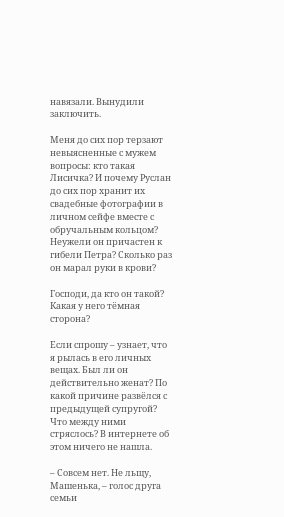навязали. Вынудили заключить.

Меня до сих пор терзают невыясненные с мужем вопросы: кто такая Лисичка? И почему Руслан до сих пор хранит их свадебные фотографии в личном сейфе вместе с обручальным кольцом? Неужели он причастен к гибели Петра? Сколько раз он марал руки в крови?

Господи, да кто он такой? Какая у него тёмная сторона?

Если спрошу – узнает, что я рылась в его личных вещах. Был ли он действительно женат? По какой причине развёлся с предыдущей супругой? Что между ними стряслось? В интернете об этом ничего не нашла.

– Совсем нет. Не льщу, Машенька, – голос друга семьи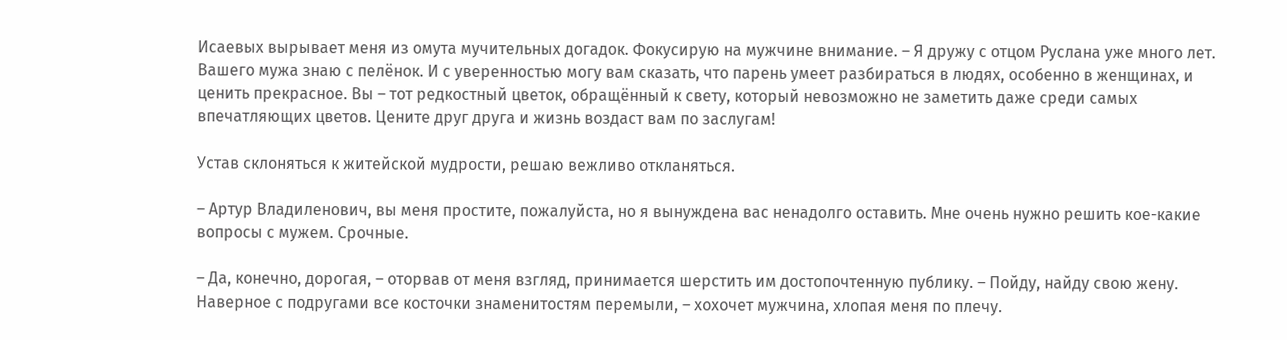Исаевых вырывает меня из омута мучительных догадок. Фокусирую на мужчине внимание. – Я дружу с отцом Руслана уже много лет. Вашего мужа знаю с пелёнок. И с уверенностью могу вам сказать, что парень умеет разбираться в людях, особенно в женщинах, и ценить прекрасное. Вы – тот редкостный цветок, обращённый к свету, который невозможно не заметить даже среди самых впечатляющих цветов. Цените друг друга и жизнь воздаст вам по заслугам!

Устав склоняться к житейской мудрости, решаю вежливо откланяться.

– Артур Владиленович, вы меня простите, пожалуйста, но я вынуждена вас ненадолго оставить. Мне очень нужно решить кое-какие вопросы с мужем. Срочные.

– Да, конечно, дорогая, – оторвав от меня взгляд, принимается шерстить им достопочтенную публику. – Пойду, найду свою жену. Наверное с подругами все косточки знаменитостям перемыли, – хохочет мужчина, хлопая меня по плечу.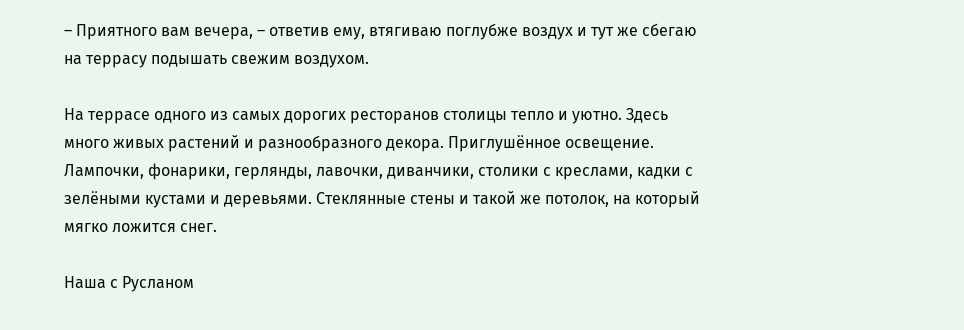– Приятного вам вечера, – ответив ему, втягиваю поглубже воздух и тут же сбегаю на террасу подышать свежим воздухом.

На террасе одного из самых дорогих ресторанов столицы тепло и уютно. Здесь много живых растений и разнообразного декора. Приглушённое освещение. Лампочки, фонарики, герлянды, лавочки, диванчики, столики с креслами, кадки с зелёными кустами и деревьями. Стеклянные стены и такой же потолок, на который мягко ложится снег.

Наша с Русланом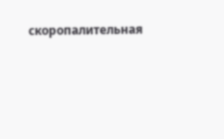скоропалительная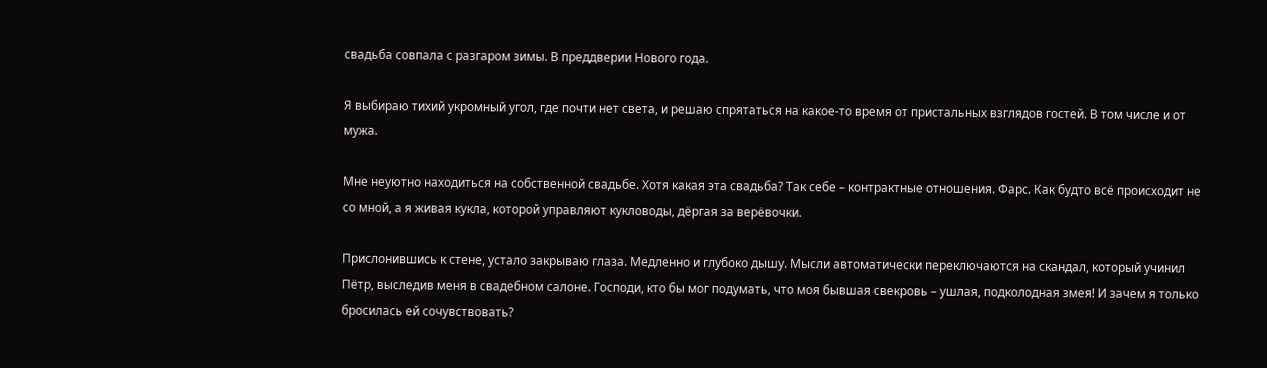свадьба совпала с разгаром зимы. В преддверии Нового года.

Я выбираю тихий укромный угол, где почти нет света, и решаю спрятаться на какое-то время от пристальных взглядов гостей. В том числе и от мужа.

Мне неуютно находиться на собственной свадьбе. Хотя какая эта свадьба? Так себе – контрактные отношения. Фарс. Как будто всё происходит не со мной, а я живая кукла, которой управляют кукловоды, дёргая за верёвочки.

Прислонившись к стене, устало закрываю глаза. Медленно и глубоко дышу. Мысли автоматически переключаются на скандал, который учинил Пётр, выследив меня в свадебном салоне. Господи, кто бы мог подумать, что моя бывшая свекровь – ушлая, подколодная змея! И зачем я только бросилась ей сочувствовать?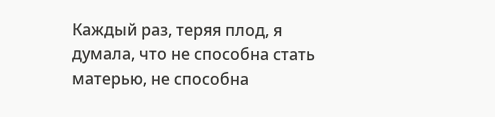Каждый раз, теряя плод, я думала, что не способна стать матерью, не способна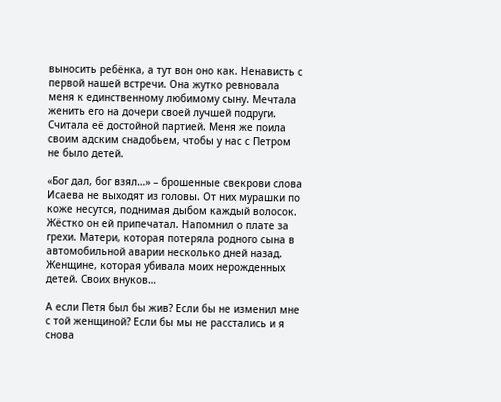выносить ребёнка, а тут вон оно как. Ненависть с первой нашей встречи. Она жутко ревновала меня к единственному любимому сыну. Мечтала женить его на дочери своей лучшей подруги. Считала её достойной партией. Меня же поила своим адским снадобьем, чтобы у нас с Петром не было детей.

«Бог дал, бог взял…» – брошенные свекрови слова Исаева не выходят из головы. От них мурашки по коже несутся, поднимая дыбом каждый волосок. Жёстко он ей припечатал. Напомнил о плате за грехи. Матери, которая потеряла родного сына в автомобильной аварии несколько дней назад. Женщине, которая убивала моих нерожденных детей. Своих внуков…

А если Петя был бы жив? Если бы не изменил мне с той женщиной? Если бы мы не расстались и я снова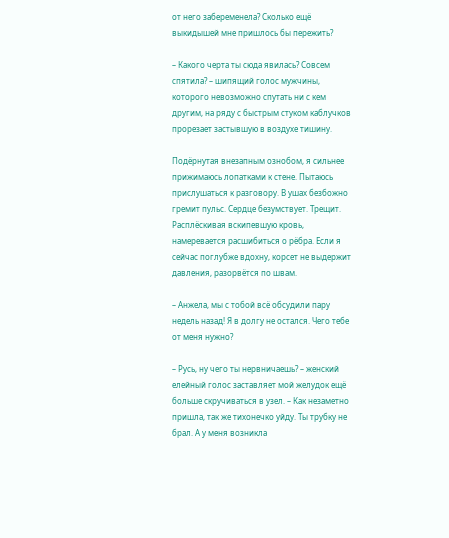от него забеременела? Сколько ещё выкидышей мне пришлось бы пережить?

– Какого черта ты сюда явилась? Совсем спятила? – шипящий голос мужчины, которого невозможно спутать ни с кем другим, на ряду с быстрым стуком каблучков прорезает застывшую в воздухе тишину.

Подёрнутая внезапным ознобом, я сильнее прижимаюсь лопатками к стене. Пытаюсь прислушаться к разговору. В ушах безбожно гремит пульс. Сердце безумствует. Трещит. Расплёскивая вскипевшую кровь, намеревается расшибиться о рёбра. Если я сейчас поглубже вдохну, корсет не выдержит давления, разорвётся по швам.

– Анжела, мы с тобой всё обсудили пару недель назад! Я в долгу не остался. Чего тебе от меня нужно?

– Русь, ну чего ты нервничаешь? – женский елейный голос заставляет мой желудок ещё больше скручиваться в узел. – Как незаметно пришла, так же тихонечко уйду. Ты трубку не брал. А у меня возникла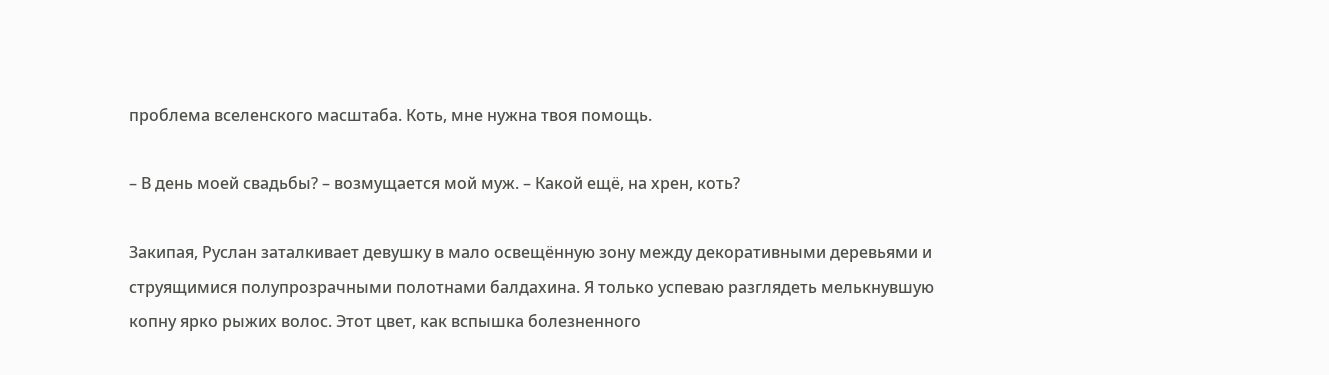проблема вселенского масштаба. Коть, мне нужна твоя помощь.

– В день моей свадьбы? – возмущается мой муж. – Какой ещё, на хрен, коть?

Закипая, Руслан заталкивает девушку в мало освещённую зону между декоративными деревьями и струящимися полупрозрачными полотнами балдахина. Я только успеваю разглядеть мелькнувшую копну ярко рыжих волос. Этот цвет, как вспышка болезненного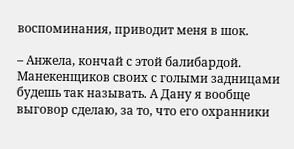воспоминания, приводит меня в шок.

– Анжела, кончай с этой балибардой. Манекенщиков своих с голыми задницами будешь так называть. А Дану я вообще выговор сделаю, за то, что его охранники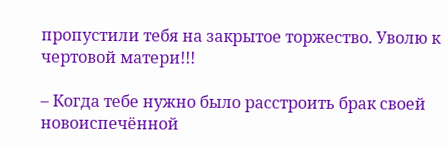пропустили тебя на закрытое торжество. Уволю к чертовой матери!!!

– Когда тебе нужно было расстроить брак своей новоиспечённой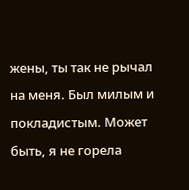жены, ты так не рычал на меня. Был милым и покладистым. Может быть, я не горела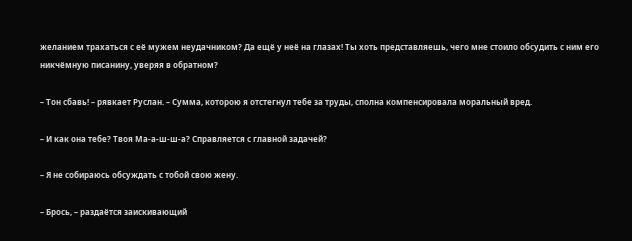желанием трахаться с её мужем неудачником? Да ещё у неё на глазах! Ты хоть представляешь, чего мне стоило обсудить с ним его никчёмную писанину, уверяя в обратном?

– Тон сбавь! – рявкает Руслан. – Сумма, которою я отстегнул тебе за труды, сполна компенсировала моральный вред.

– И как она тебе? Твоя Ма-а-ш-ш-а? Справляется с главной задачей?

– Я не собираюсь обсуждать с тобой свою жену.

– Брось, – раздаётся заискивающий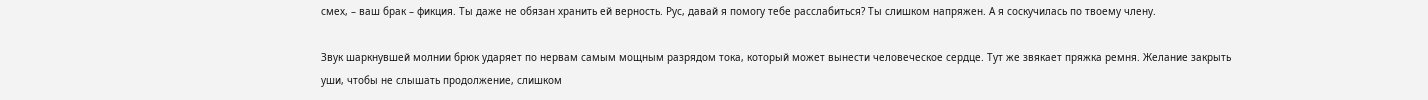смех, – ваш брак – фикция. Ты даже не обязан хранить ей верность. Рус, давай я помогу тебе расслабиться? Ты слишком напряжен. А я соскучилась по твоему члену.

Звук шаркнувшей молнии брюк ударяет по нервам самым мощным разрядом тока, который может вынести человеческое сердце. Тут же звякает пряжка ремня. Желание закрыть уши, чтобы не слышать продолжение, слишком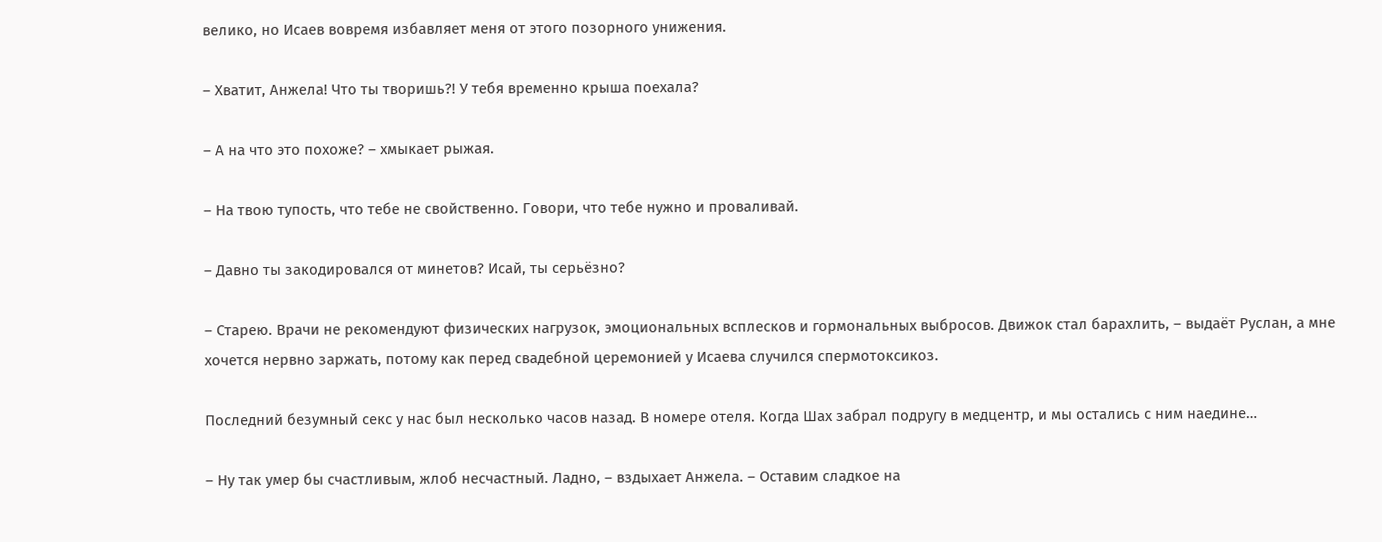велико, но Исаев вовремя избавляет меня от этого позорного унижения.

– Хватит, Анжела! Что ты творишь?! У тебя временно крыша поехала?

– А на что это похоже? – хмыкает рыжая.

– На твою тупость, что тебе не свойственно. Говори, что тебе нужно и проваливай.

– Давно ты закодировался от минетов? Исай, ты серьёзно?

– Старею. Врачи не рекомендуют физических нагрузок, эмоциональных всплесков и гормональных выбросов. Движок стал барахлить, – выдаёт Руслан, а мне хочется нервно заржать, потому как перед свадебной церемонией у Исаева случился спермотоксикоз.

Последний безумный секс у нас был несколько часов назад. В номере отеля. Когда Шах забрал подругу в медцентр, и мы остались с ним наедине…

– Ну так умер бы счастливым, жлоб несчастный. Ладно, – вздыхает Анжела. – Оставим сладкое на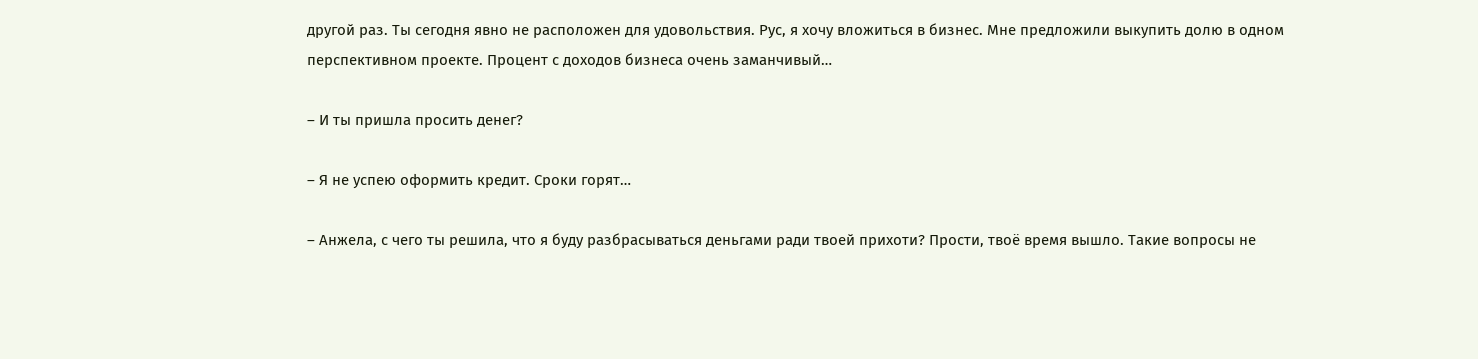другой раз. Ты сегодня явно не расположен для удовольствия. Рус, я хочу вложиться в бизнес. Мне предложили выкупить долю в одном перспективном проекте. Процент с доходов бизнеса очень заманчивый…

– И ты пришла просить денег?

– Я не успею оформить кредит. Сроки горят…

– Анжела, с чего ты решила, что я буду разбрасываться деньгами ради твоей прихоти? Прости, твоё время вышло. Такие вопросы не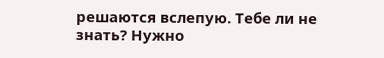решаются вслепую. Тебе ли не знать? Нужно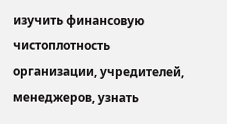изучить финансовую чистоплотность организации, учредителей, менеджеров, узнать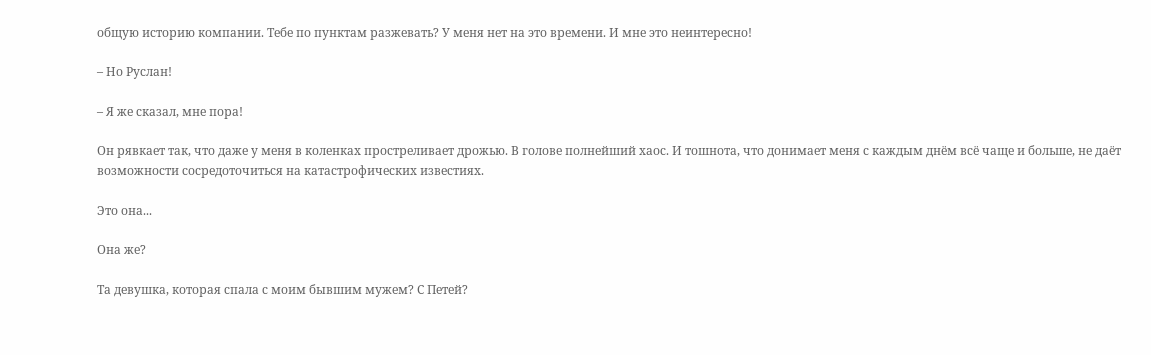общую историю компании. Тебе по пунктам разжевать? У меня нет на это времени. И мне это неинтересно!

– Но Руслан!

– Я же сказал, мне пора!

Он рявкает так, что даже у меня в коленках простреливает дрожью. В голове полнейший хаос. И тошнота, что донимает меня с каждым днём всё чаще и больше, не даёт возможности сосредоточиться на катастрофических известиях.

Это она...

Она же?

Та девушка, которая спала с моим бывшим мужем? С Петей?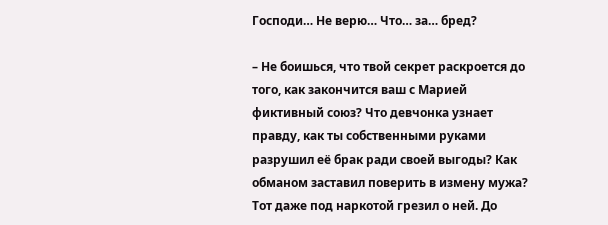Господи… Не верю… Что… за… бред?

– Не боишься, что твой секрет раскроется до того, как закончится ваш с Марией фиктивный союз? Что девчонка узнает правду, как ты собственными руками разрушил её брак ради своей выгоды? Как обманом заставил поверить в измену мужа? Тот даже под наркотой грезил о ней. До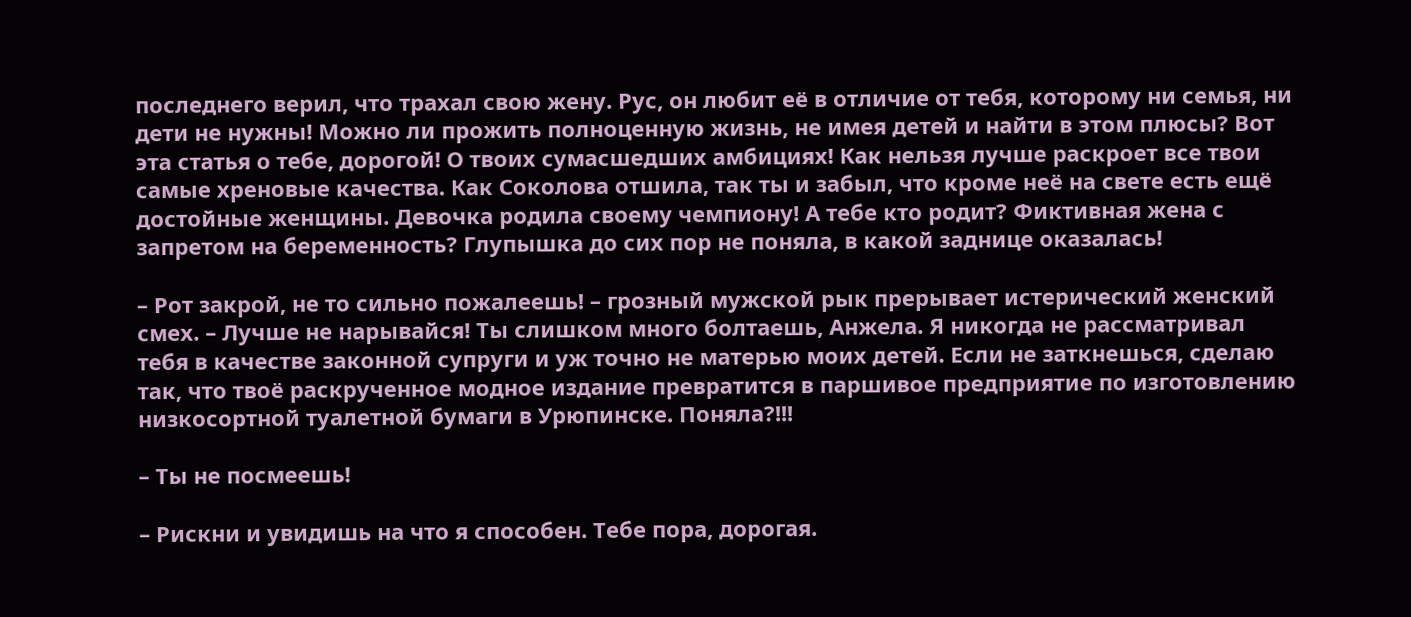последнего верил, что трахал свою жену. Рус, он любит её в отличие от тебя, которому ни семья, ни дети не нужны! Можно ли прожить полноценную жизнь, не имея детей и найти в этом плюсы? Вот эта статья о тебе, дорогой! О твоих сумасшедших амбициях! Как нельзя лучше раскроет все твои самые хреновые качества. Как Соколова отшила, так ты и забыл, что кроме неё на свете есть ещё достойные женщины. Девочка родила своему чемпиону! А тебе кто родит? Фиктивная жена с запретом на беременность? Глупышка до сих пор не поняла, в какой заднице оказалась!

– Рот закрой, не то сильно пожалеешь! – грозный мужской рык прерывает истерический женский смех. – Лучше не нарывайся! Ты слишком много болтаешь, Анжела. Я никогда не рассматривал тебя в качестве законной супруги и уж точно не матерью моих детей. Если не заткнешься, сделаю так, что твоё раскрученное модное издание превратится в паршивое предприятие по изготовлению низкосортной туалетной бумаги в Урюпинске. Поняла?!!!

– Ты не посмеешь!

– Рискни и увидишь на что я способен. Тебе пора, дорогая.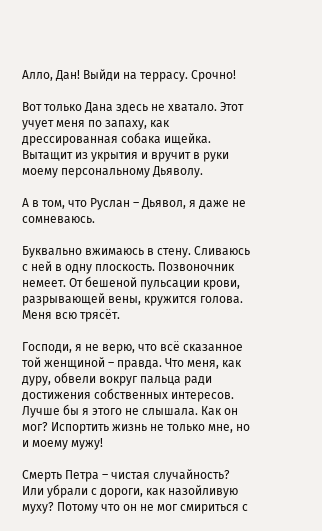Алло, Дан! Выйди на террасу. Срочно!

Вот только Дана здесь не хватало. Этот учует меня по запаху, как дрессированная собака ищейка. Вытащит из укрытия и вручит в руки моему персональному Дьяволу.

А в том, что Руслан – Дьявол, я даже не сомневаюсь.

Буквально вжимаюсь в стену. Сливаюсь с ней в одну плоскость. Позвоночник немеет. От бешеной пульсации крови, разрывающей вены, кружится голова. Меня всю трясёт.

Господи, я не верю, что всё сказанное той женщиной – правда. Что меня, как дуру, обвели вокруг пальца ради достижения собственных интересов. Лучше бы я этого не слышала. Как он мог? Испортить жизнь не только мне, но и моему мужу!

Смерть Петра – чистая случайность? Или убрали с дороги, как назойливую муху? Потому что он не мог смириться с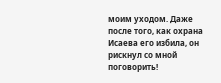моим уходом. Даже после того, как охрана Исаева его избила, он рискнул со мной поговорить!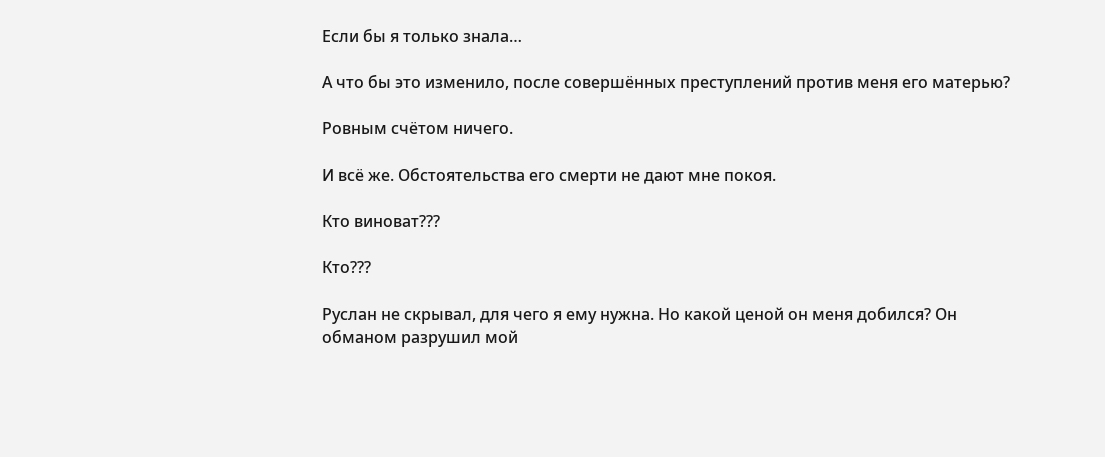Если бы я только знала…

А что бы это изменило, после совершённых преступлений против меня его матерью?

Ровным счётом ничего.

И всё же. Обстоятельства его смерти не дают мне покоя.

Кто виноват???

Кто???

Руслан не скрывал, для чего я ему нужна. Но какой ценой он меня добился? Он обманом разрушил мой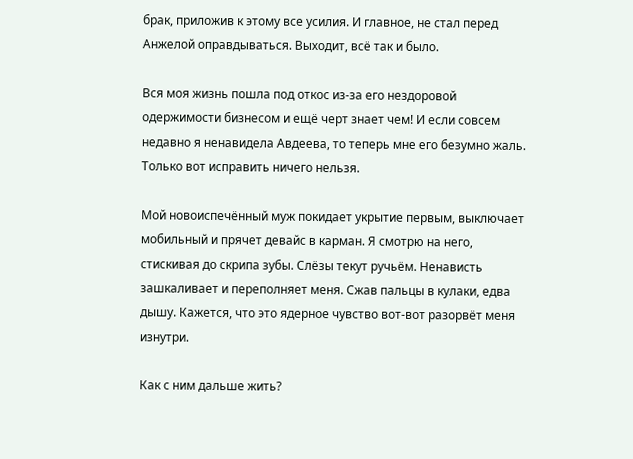брак, приложив к этому все усилия. И главное, не стал перед Анжелой оправдываться. Выходит, всё так и было.

Вся моя жизнь пошла под откос из-за его нездоровой одержимости бизнесом и ещё черт знает чем! И если совсем недавно я ненавидела Авдеева, то теперь мне его безумно жаль. Только вот исправить ничего нельзя.

Мой новоиспечённый муж покидает укрытие первым, выключает мобильный и прячет девайс в карман. Я смотрю на него, стискивая до скрипа зубы. Слёзы текут ручьём. Ненависть зашкаливает и переполняет меня. Сжав пальцы в кулаки, едва дышу. Кажется, что это ядерное чувство вот-вот разорвёт меня изнутри.

Как с ним дальше жить?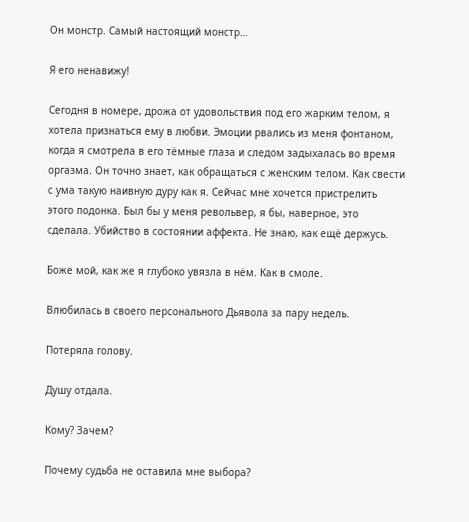Он монстр. Самый настоящий монстр…

Я его ненавижу!

Сегодня в номере, дрожа от удовольствия под его жарким телом, я хотела признаться ему в любви. Эмоции рвались из меня фонтаном, когда я смотрела в его тёмные глаза и следом задыхалась во время оргазма. Он точно знает, как обращаться с женским телом. Как свести с ума такую наивную дуру как я. Сейчас мне хочется пристрелить этого подонка. Был бы у меня револьвер, я бы, наверное, это сделала. Убийство в состоянии аффекта. Не знаю, как ещё держусь.

Боже мой, как же я глубоко увязла в нём. Как в смоле.

Влюбилась в своего персонального Дьявола за пару недель.

Потеряла голову.

Душу отдала.

Кому? Зачем?

Почему судьба не оставила мне выбора?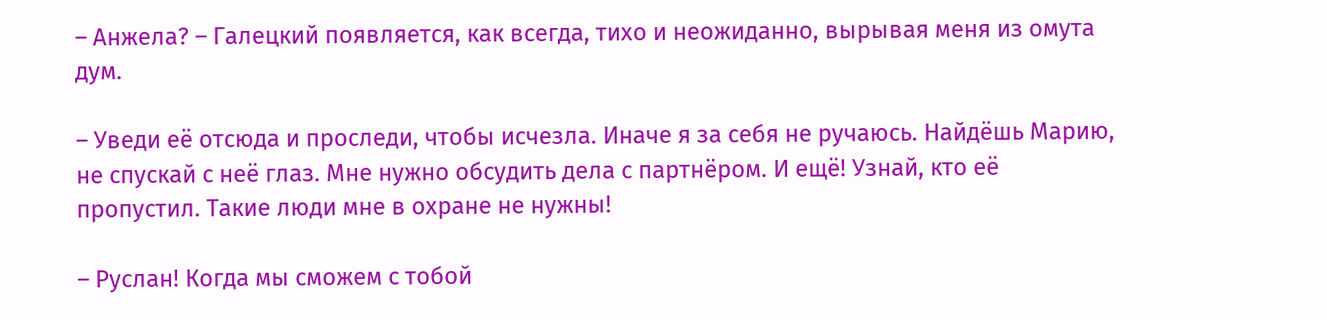– Анжела? – Галецкий появляется, как всегда, тихо и неожиданно, вырывая меня из омута дум.

– Уведи её отсюда и проследи, чтобы исчезла. Иначе я за себя не ручаюсь. Найдёшь Марию, не спускай с неё глаз. Мне нужно обсудить дела с партнёром. И ещё! Узнай, кто её пропустил. Такие люди мне в охране не нужны!

– Руслан! Когда мы сможем с тобой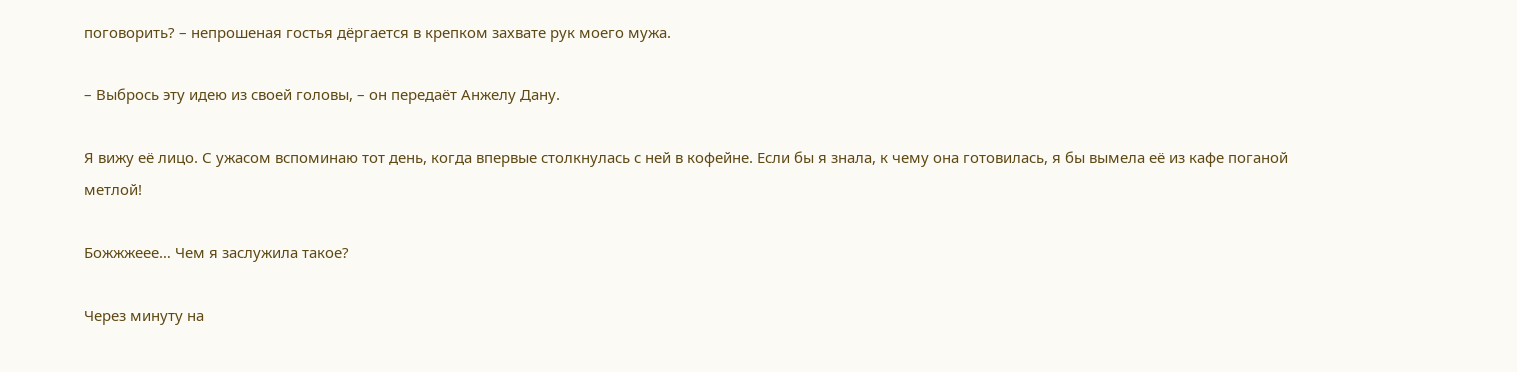поговорить? – непрошеная гостья дёргается в крепком захвате рук моего мужа.

– Выбрось эту идею из своей головы, – он передаёт Анжелу Дану.

Я вижу её лицо. С ужасом вспоминаю тот день, когда впервые столкнулась с ней в кофейне. Если бы я знала, к чему она готовилась, я бы вымела её из кафе поганой метлой!

Божжжеее… Чем я заслужила такое?

Через минуту на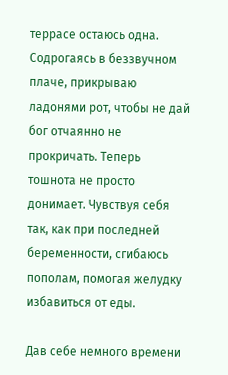террасе остаюсь одна. Содрогаясь в беззвучном плаче, прикрываю ладонями рот, чтобы не дай бог отчаянно не прокричать. Теперь тошнота не просто донимает. Чувствуя себя так, как при последней беременности, сгибаюсь пополам, помогая желудку избавиться от еды.

Дав себе немного времени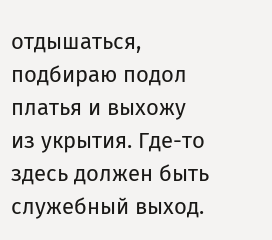отдышаться, подбираю подол платья и выхожу из укрытия. Где-то здесь должен быть служебный выход.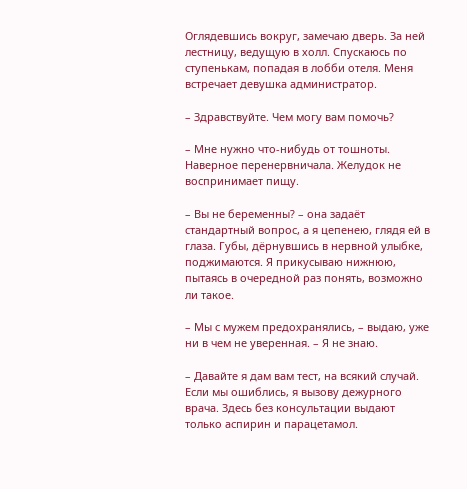Оглядевшись вокруг, замечаю дверь. За ней лестницу, ведущую в холл. Спускаюсь по ступенькам, попадая в лобби отеля. Меня встречает девушка администратор.

– Здравствуйте. Чем могу вам помочь?

– Мне нужно что-нибудь от тошноты. Наверное перенервничала. Желудок не воспринимает пищу.

– Вы не беременны? – она задаёт стандартный вопрос, а я цепенею, глядя ей в глаза. Губы, дёрнувшись в нервной улыбке, поджимаются. Я прикусываю нижнюю, пытаясь в очередной раз понять, возможно ли такое.

– Мы с мужем предохранялись, – выдаю, уже ни в чем не уверенная. – Я не знаю.

– Давайте я дам вам тест, на всякий случай. Если мы ошиблись, я вызову дежурного врача. Здесь без консультации выдают только аспирин и парацетамол.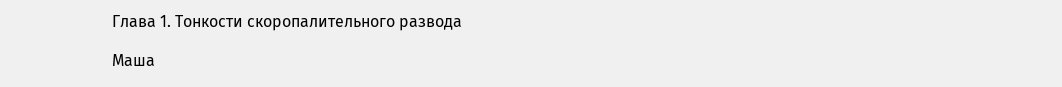Глава 1. Тонкости скоропалительного развода

Маша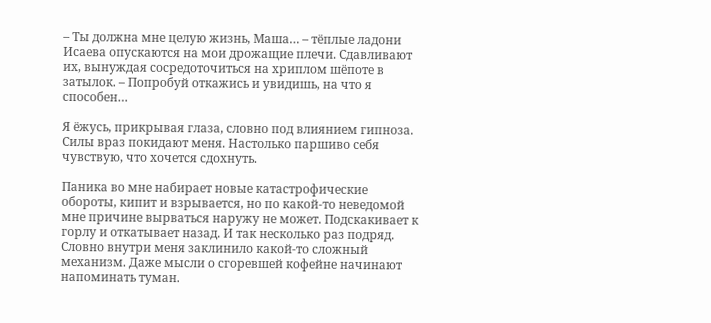– Ты должна мне целую жизнь, Маша… – тёплые ладони Исаева опускаются на мои дрожащие плечи. Сдавливают их, вынуждая сосредоточиться на хриплом шёпоте в затылок. – Попробуй откажись и увидишь, на что я способен…

Я ёжусь, прикрывая глаза, словно под влиянием гипноза. Силы враз покидают меня. Настолько паршиво себя чувствую, что хочется сдохнуть.

Паника во мне набирает новые катастрофические обороты, кипит и взрывается, но по какой-то неведомой мне причине вырваться наружу не может. Подскакивает к горлу и откатывает назад. И так несколько раз подряд. Словно внутри меня заклинило какой-то сложный механизм. Даже мысли о сгоревшей кофейне начинают напоминать туман.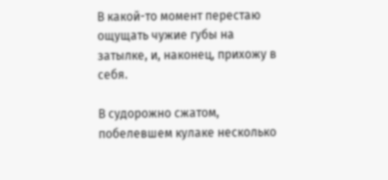В какой-то момент перестаю ощущать чужие губы на затылке, и, наконец, прихожу в себя.

В судорожно сжатом, побелевшем кулаке несколько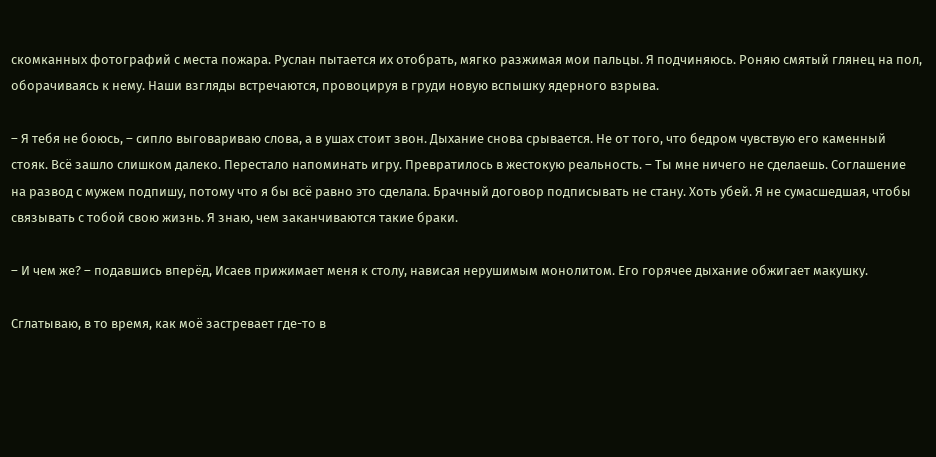скомканных фотографий с места пожара. Руслан пытается их отобрать, мягко разжимая мои пальцы. Я подчиняюсь. Роняю смятый глянец на пол, оборачиваясь к нему. Наши взгляды встречаются, провоцируя в груди новую вспышку ядерного взрыва.

– Я тебя не боюсь, – сипло выговариваю слова, а в ушах стоит звон. Дыхание снова срывается. Не от того, что бедром чувствую его каменный стояк. Всё зашло слишком далеко. Перестало напоминать игру. Превратилось в жестокую реальность. – Ты мне ничего не сделаешь. Соглашение на развод с мужем подпишу, потому что я бы всё равно это сделала. Брачный договор подписывать не стану. Хоть убей. Я не сумасшедшая, чтобы связывать с тобой свою жизнь. Я знаю, чем заканчиваются такие браки.

– И чем же? – подавшись вперёд, Исаев прижимает меня к столу, нависая нерушимым монолитом. Его горячее дыхание обжигает макушку.

Сглатываю, в то время, как моё застревает где-то в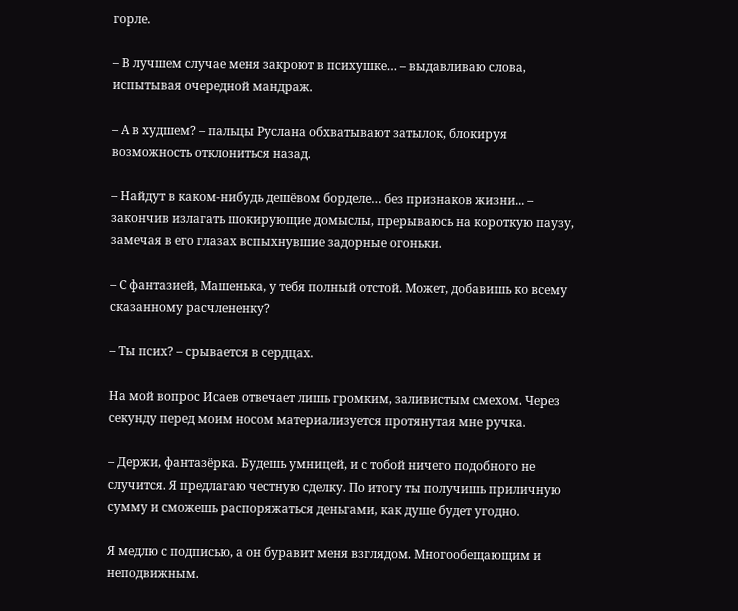горле.

– В лучшем случае меня закроют в психушке… – выдавливаю слова, испытывая очередной мандраж.

– А в худшем? – пальцы Руслана обхватывают затылок, блокируя возможность отклониться назад.

– Найдут в каком-нибудь дешёвом борделе… без признаков жизни... – закончив излагать шокирующие домыслы, прерываюсь на короткую паузу, замечая в его глазах вспыхнувшие задорные огоньки.

– С фантазией, Машенька, у тебя полный отстой. Может, добавишь ко всему сказанному расчлененку?

– Ты псих? – срывается в сердцах.

На мой вопрос Исаев отвечает лишь громким, заливистым смехом. Через секунду перед моим носом материализуется протянутая мне ручка.

– Держи, фантазёрка. Будешь умницей, и с тобой ничего подобного не случится. Я предлагаю честную сделку. По итогу ты получишь приличную сумму и сможешь распоряжаться деньгами, как душе будет угодно.

Я медлю с подписью, а он буравит меня взглядом. Многообещающим и неподвижным.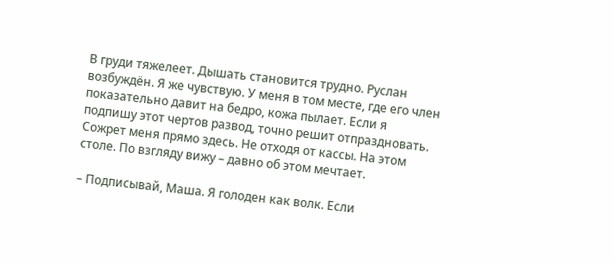В груди тяжелеет. Дышать становится трудно. Руслан возбуждён. Я же чувствую. У меня в том месте, где его член показательно давит на бедро, кожа пылает. Если я подпишу этот чертов развод, точно решит отпраздновать. Сожрет меня прямо здесь. Не отходя от кассы. На этом столе. По взгляду вижу – давно об этом мечтает.

– Подписывай, Маша. Я голоден как волк. Если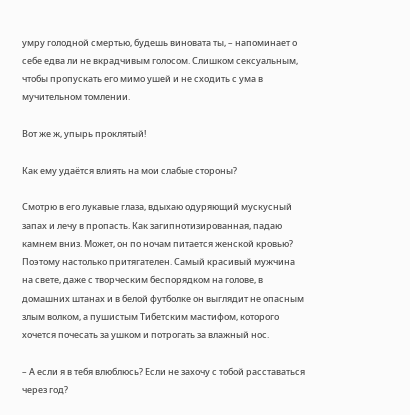умру голодной смертью, будешь виновата ты, – напоминает о себе едва ли не вкрадчивым голосом. Слишком сексуальным, чтобы пропускать его мимо ушей и не сходить с ума в мучительном томлении.

Вот же ж, упырь проклятый!

Как ему удаётся влиять на мои слабые стороны?

Смотрю в его лукавые глаза, вдыхаю одуряющий мускусный запах и лечу в пропасть. Как загипнотизированная, падаю камнем вниз. Может, он по ночам питается женской кровью? Поэтому настолько притягателен. Самый красивый мужчина на свете, даже с творческим беспорядком на голове, в домашних штанах и в белой футболке он выглядит не опасным злым волком, а пушистым Тибетским мастифом, которого хочется почесать за ушком и потрогать за влажный нос.

– А если я в тебя влюблюсь? Если не захочу с тобой расставаться через год?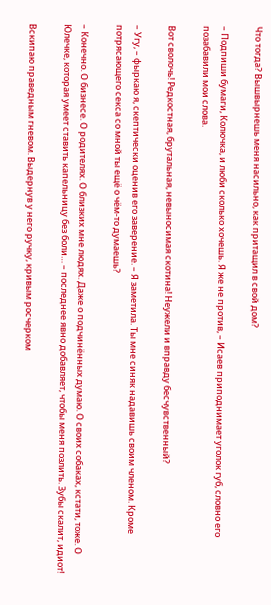Что тогда? Вышвырнешь меня насильно, как притащил в свой дом?

– Подпиши бумаги, Колючка, и люби сколько хочешь. Я же не против, – Исаев приподнимает уголок губ, словно его позабавили мои слова.

Вот сволочь! Редкостная, брутальная, невыносимая скотина! Неужели и вправду бесчувственный?

– Угу, – фыркаю я, скептически оценив его заверение. – Я заметила. Ты мне синяк надавишь своим членом. Кроме потрясающего секса со мной ты ещё о чём-то думаешь?

– Конечно. О бизнесе. О родителях. О близких мне людях. Даже о подчинённых думаю. О своих собаках, кстати, тоже. О Юлечке, которая умеет ставить капельницу без боли… – последнее явно добавляет, чтобы меня позлить. Зубы скалит, идиот!

Вскипаю праведным гневом. Выдернув у него ручку, кривым росчерком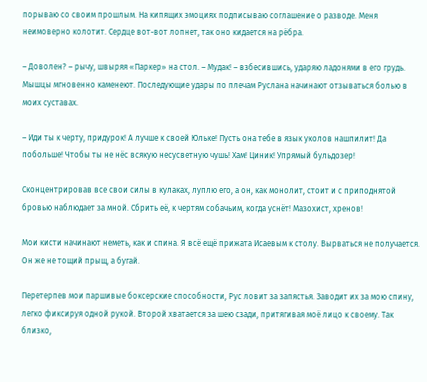порываю со своим прошлым. На кипящих эмоциях подписываю соглашение о разводе. Меня неимоверно колотит. Сердце вот-вот лопнет, так оно кидается на рёбра.

– Доволен? – рычу, швыряя «Паркер» на стол. – Мудак! – взбесившись, ударяю ладонями в его грудь. Мышцы мгновенно каменеют. Последующие удары по плечам Руслана начинают отзываться болью в моих суставах.

– Иди ты к черту, придурок! А лучше к своей Юльке! Пусть она тебе в язык уколов нашпилит! Да побольше! Чтобы ты не нёс всякую несусветную чушь! Хам! Циник! Упрямый бульдозер!

Сконцентрировав все свои силы в кулаках, луплю его, а он, как монолит, стоит и с приподнятой бровью наблюдает за мной. Сбрить её, к чертям собачьим, когда уснёт! Мазохист, хренов!

Мои кисти начинают неметь, как и спина. Я всё ещё прижата Исаевым к столу. Вырваться не получается. Он же не тощий прыщ, а бугай.

Перетерпев мои паршивые боксерские способности, Рус ловит за запястья. Заводит их за мою спину, легко фиксируя одной рукой. Второй хватается за шею сзади, притягивая моё лицо к своему. Так близко,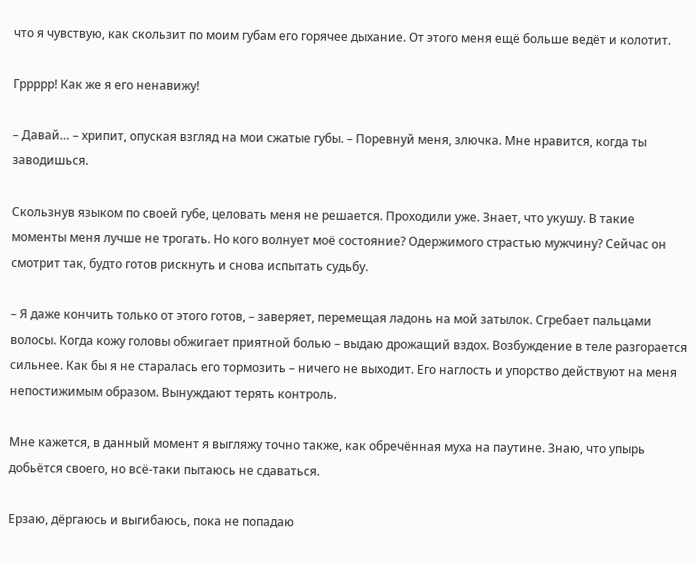что я чувствую, как скользит по моим губам его горячее дыхание. От этого меня ещё больше ведёт и колотит.

Гррррр! Как же я его ненавижу!

– Давай… – хрипит, опуская взгляд на мои сжатые губы. – Поревнуй меня, злючка. Мне нравится, когда ты заводишься.

Скользнув языком по своей губе, целовать меня не решается. Проходили уже. Знает, что укушу. В такие моменты меня лучше не трогать. Но кого волнует моё состояние? Одержимого страстью мужчину? Сейчас он смотрит так, будто готов рискнуть и снова испытать судьбу.

– Я даже кончить только от этого готов, – заверяет, перемещая ладонь на мой затылок. Сгребает пальцами волосы. Когда кожу головы обжигает приятной болью – выдаю дрожащий вздох. Возбуждение в теле разгорается сильнее. Как бы я не старалась его тормозить – ничего не выходит. Его наглость и упорство действуют на меня непостижимым образом. Вынуждают терять контроль.

Мне кажется, в данный момент я выгляжу точно также, как обречённая муха на паутине. Знаю, что упырь добьётся своего, но всё-таки пытаюсь не сдаваться.

Ерзаю, дёргаюсь и выгибаюсь, пока не попадаю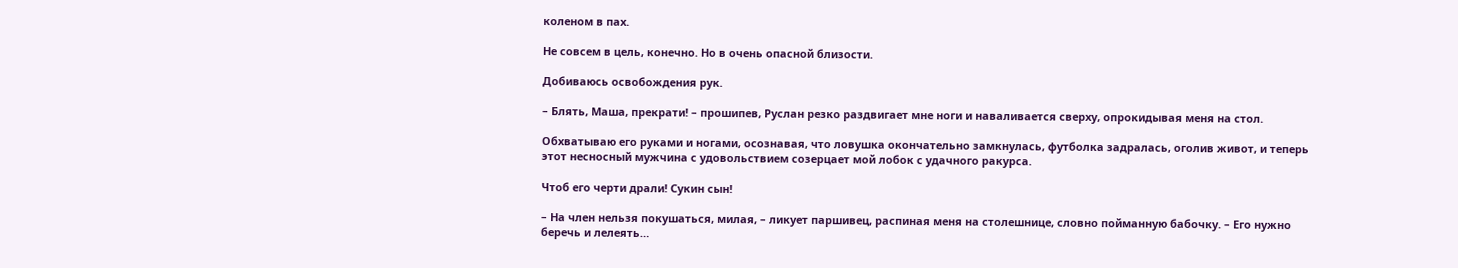коленом в пах.

Не совсем в цель, конечно. Но в очень опасной близости.

Добиваюсь освобождения рук.

– Блять, Маша, прекрати! – прошипев, Руслан резко раздвигает мне ноги и наваливается сверху, опрокидывая меня на стол.

Обхватываю его руками и ногами, осознавая, что ловушка окончательно замкнулась, футболка задралась, оголив живот, и теперь этот несносный мужчина с удовольствием созерцает мой лобок с удачного ракурса.

Чтоб его черти драли! Сукин сын!

– На член нельзя покушаться, милая, – ликует паршивец, распиная меня на столешнице, словно пойманную бабочку. – Его нужно беречь и лелеять…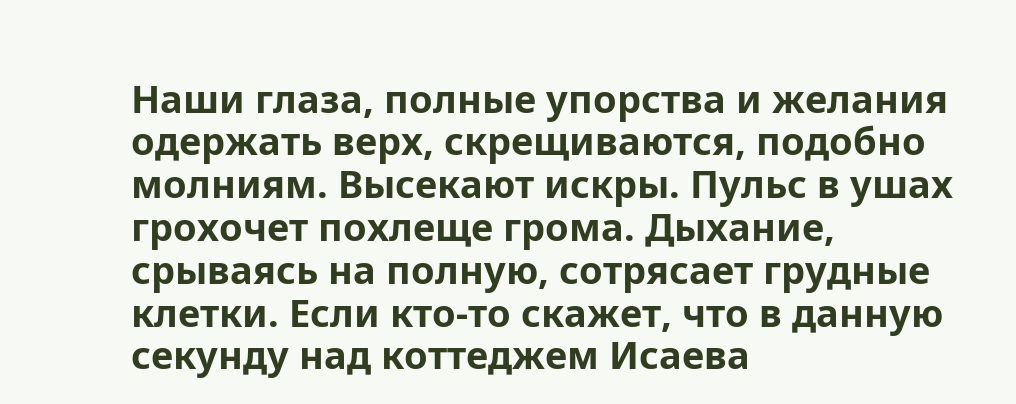Наши глаза, полные упорства и желания одержать верх, скрещиваются, подобно молниям. Высекают искры. Пульс в ушах грохочет похлеще грома. Дыхание, срываясь на полную, сотрясает грудные клетки. Если кто-то скажет, что в данную секунду над коттеджем Исаева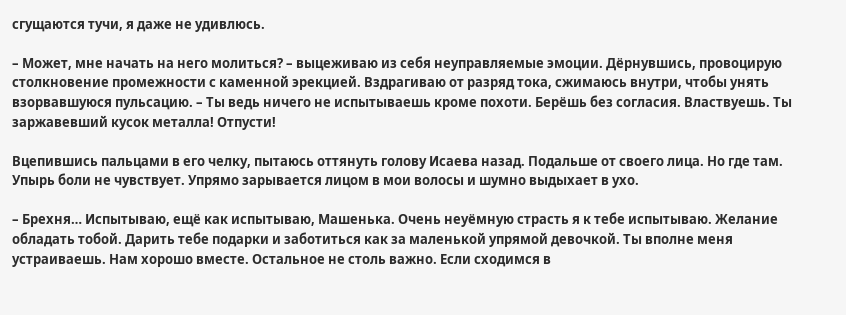сгущаются тучи, я даже не удивлюсь.

– Может, мне начать на него молиться? – выцеживаю из себя неуправляемые эмоции. Дёрнувшись, провоцирую столкновение промежности с каменной эрекцией. Вздрагиваю от разряд тока, сжимаюсь внутри, чтобы унять взорвавшуюся пульсацию. – Ты ведь ничего не испытываешь кроме похоти. Берёшь без согласия. Властвуешь. Ты заржавевший кусок металла! Отпусти!

Вцепившись пальцами в его челку, пытаюсь оттянуть голову Исаева назад. Подальше от своего лица. Но где там. Упырь боли не чувствует. Упрямо зарывается лицом в мои волосы и шумно выдыхает в ухо.

– Брехня… Испытываю, ещё как испытываю, Машенька. Очень неуёмную страсть я к тебе испытываю. Желание обладать тобой. Дарить тебе подарки и заботиться как за маленькой упрямой девочкой. Ты вполне меня устраиваешь. Нам хорошо вместе. Остальное не столь важно. Если сходимся в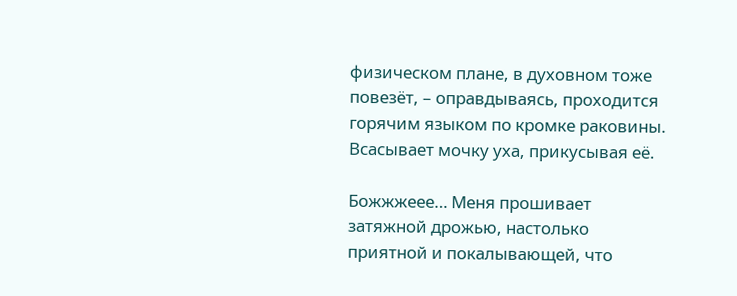физическом плане, в духовном тоже повезёт, – оправдываясь, проходится горячим языком по кромке раковины. Всасывает мочку уха, прикусывая её.

Божжжеее… Меня прошивает затяжной дрожью, настолько приятной и покалывающей, что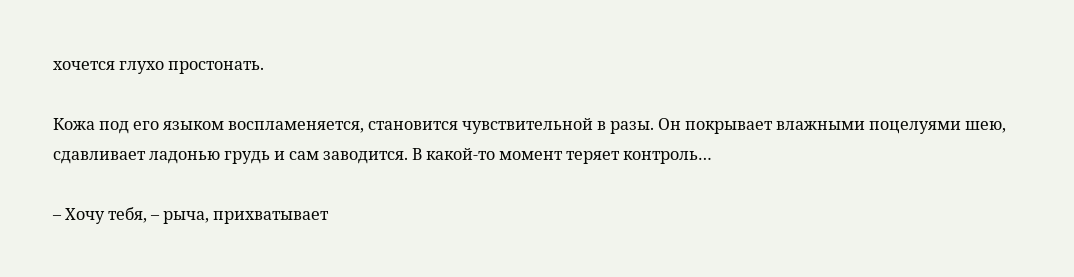хочется глухо простонать.

Кожа под его языком воспламеняется, становится чувствительной в разы. Он покрывает влажными поцелуями шею, сдавливает ладонью грудь и сам заводится. В какой-то момент теряет контроль…

– Хочу тебя, – рыча, прихватывает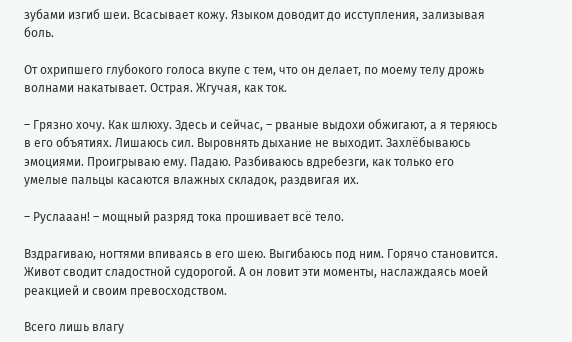зубами изгиб шеи. Всасывает кожу. Языком доводит до исступления, зализывая боль.

От охрипшего глубокого голоса вкупе с тем, что он делает, по моему телу дрожь волнами накатывает. Острая. Жгучая, как ток.

– Грязно хочу. Как шлюху. Здесь и сейчас, – рваные выдохи обжигают, а я теряюсь в его объятиях. Лишаюсь сил. Выровнять дыхание не выходит. Захлёбываюсь эмоциями. Проигрываю ему. Падаю. Разбиваюсь вдребезги, как только его умелые пальцы касаются влажных складок, раздвигая их.

– Руслааан! – мощный разряд тока прошивает всё тело.

Вздрагиваю, ногтями впиваясь в его шею. Выгибаюсь под ним. Горячо становится. Живот сводит сладостной судорогой. А он ловит эти моменты, наслаждаясь моей реакцией и своим превосходством.

Всего лишь влагу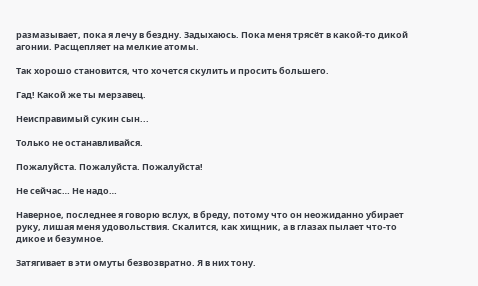размазывает, пока я лечу в бездну. Задыхаюсь. Пока меня трясёт в какой-то дикой агонии. Расщепляет на мелкие атомы.

Так хорошо становится, что хочется скулить и просить большего.

Гад! Какой же ты мерзавец.

Неисправимый сукин сын...

Только не останавливайся.

Пожалуйста. Пожалуйста. Пожалуйста!

Не сейчас… Не надо…

Наверное, последнее я говорю вслух, в бреду, потому что он неожиданно убирает руку, лишая меня удовольствия. Скалится, как хищник, а в глазах пылает что-то дикое и безумное.

Затягивает в эти омуты безвозвратно. Я в них тону.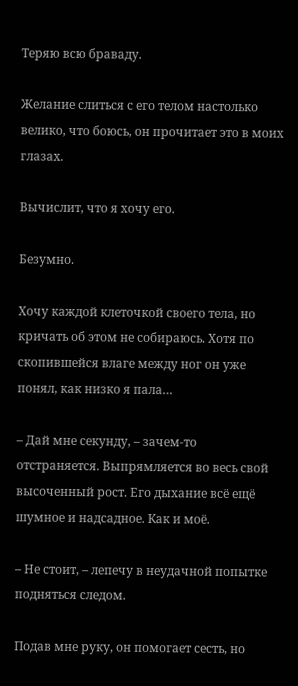Теряю всю браваду.

Желание слиться с его телом настолько велико, что боюсь, он прочитает это в моих глазах.

Вычислит, что я хочу его.

Безумно.

Хочу каждой клеточкой своего тела, но кричать об этом не собираюсь. Хотя по скопившейся влаге между ног он уже понял, как низко я пала…

– Дай мне секунду, – зачем-то отстраняется. Выпрямляется во весь свой высоченный рост. Его дыхание всё ещё шумное и надсадное. Как и моё.

– Не стоит, – лепечу в неудачной попытке подняться следом.

Подав мне руку, он помогает сесть, но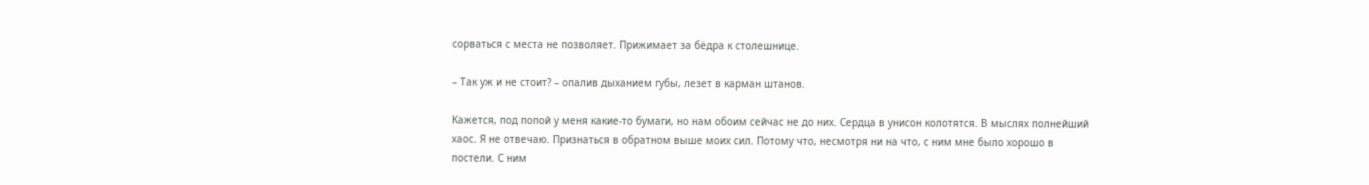сорваться с места не позволяет. Прижимает за бёдра к столешнице.

– Так уж и не стоит? – опалив дыханием губы, лезет в карман штанов.

Кажется, под попой у меня какие-то бумаги, но нам обоим сейчас не до них. Сердца в унисон колотятся. В мыслях полнейший хаос. Я не отвечаю. Признаться в обратном выше моих сил. Потому что, несмотря ни на что, с ним мне было хорошо в постели. С ним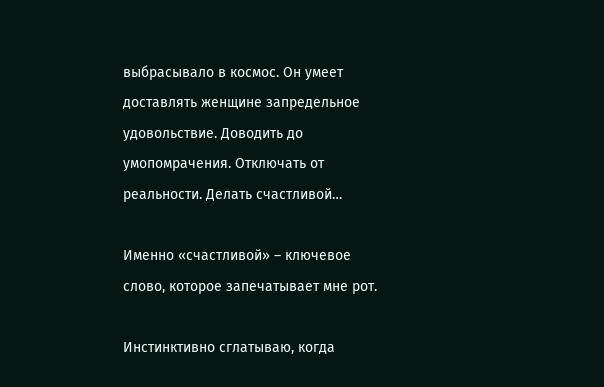выбрасывало в космос. Он умеет доставлять женщине запредельное удовольствие. Доводить до умопомрачения. Отключать от реальности. Делать счастливой…

Именно «счастливой» – ключевое слово, которое запечатывает мне рот.

Инстинктивно сглатываю, когда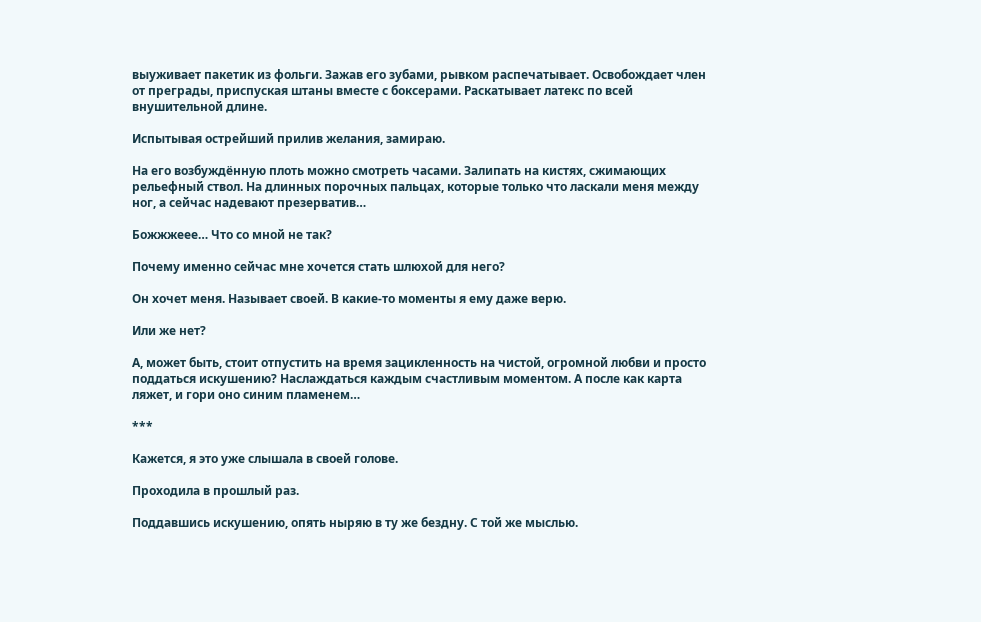выуживает пакетик из фольги. Зажав его зубами, рывком распечатывает. Освобождает член от преграды, приспуская штаны вместе с боксерами. Раскатывает латекс по всей внушительной длине.

Испытывая острейший прилив желания, замираю.

На его возбуждённую плоть можно смотреть часами. Залипать на кистях, сжимающих рельефный ствол. На длинных порочных пальцах, которые только что ласкали меня между ног, а сейчас надевают презерватив…

Божжжеее… Что со мной не так?

Почему именно сейчас мне хочется стать шлюхой для него?

Он хочет меня. Называет своей. В какие-то моменты я ему даже верю.

Или же нет?

А, может быть, стоит отпустить на время зацикленность на чистой, огромной любви и просто поддаться искушению? Наслаждаться каждым счастливым моментом. А после как карта ляжет, и гори оно синим пламенем…

***

Кажется, я это уже слышала в своей голове.

Проходила в прошлый раз.

Поддавшись искушению, опять ныряю в ту же бездну. С той же мыслью.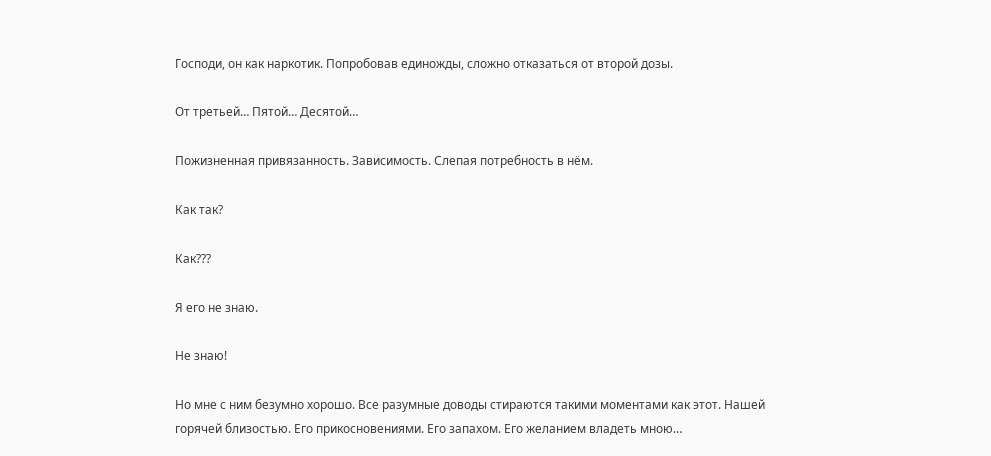Господи, он как наркотик. Попробовав единожды, сложно отказаться от второй дозы.

От третьей… Пятой… Десятой…

Пожизненная привязанность. Зависимость. Слепая потребность в нём.

Как так?

Как???

Я его не знаю.

Не знаю!

Но мне с ним безумно хорошо. Все разумные доводы стираются такими моментами как этот. Нашей горячей близостью. Его прикосновениями. Его запахом. Его желанием владеть мною…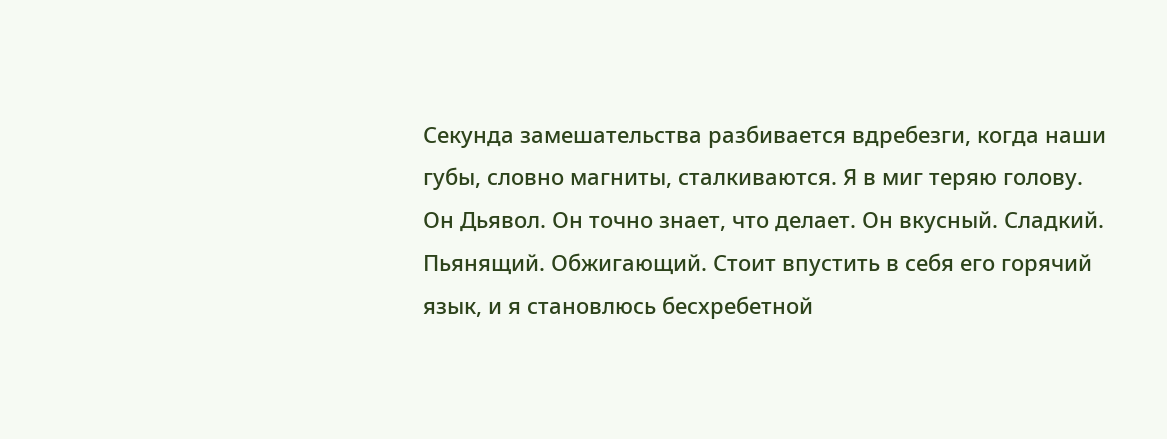Секунда замешательства разбивается вдребезги, когда наши губы, словно магниты, сталкиваются. Я в миг теряю голову. Он Дьявол. Он точно знает, что делает. Он вкусный. Сладкий. Пьянящий. Обжигающий. Стоит впустить в себя его горячий язык, и я становлюсь бесхребетной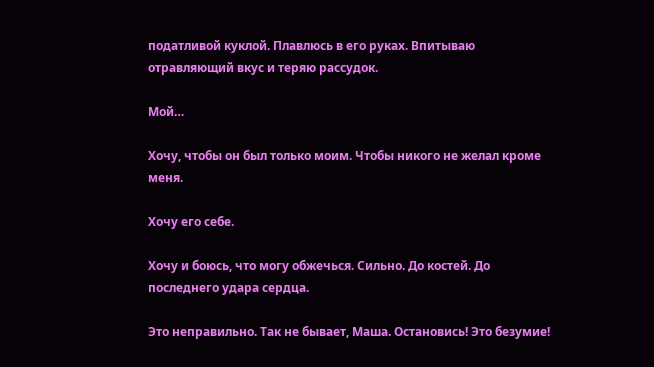податливой куклой. Плавлюсь в его руках. Впитываю отравляющий вкус и теряю рассудок.

Мой…

Хочу, чтобы он был только моим. Чтобы никого не желал кроме меня.

Хочу его себе.

Хочу и боюсь, что могу обжечься. Сильно. До костей. До последнего удара сердца.

Это неправильно. Так не бывает, Маша. Остановись! Это безумие!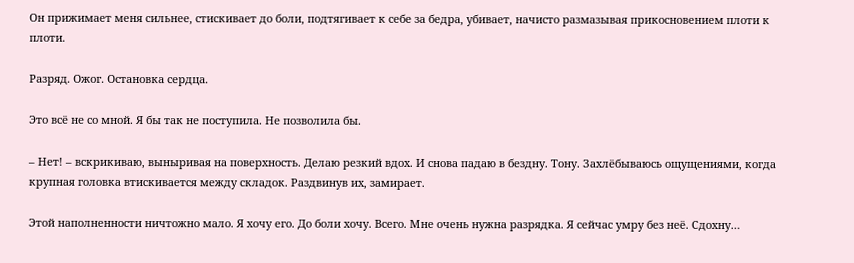Он прижимает меня сильнее, стискивает до боли, подтягивает к себе за бедра, убивает, начисто размазывая прикосновением плоти к плоти.

Разряд. Ожог. Остановка сердца.

Это всё не со мной. Я бы так не поступила. Не позволила бы.

– Нет! – вскрикиваю, выныривая на поверхность. Делаю резкий вдох. И снова падаю в бездну. Тону. Захлёбываюсь ощущениями, когда крупная головка втискивается между складок. Раздвинув их, замирает.

Этой наполненности ничтожно мало. Я хочу его. До боли хочу. Всего. Мне очень нужна разрядка. Я сейчас умру без неё. Сдохну…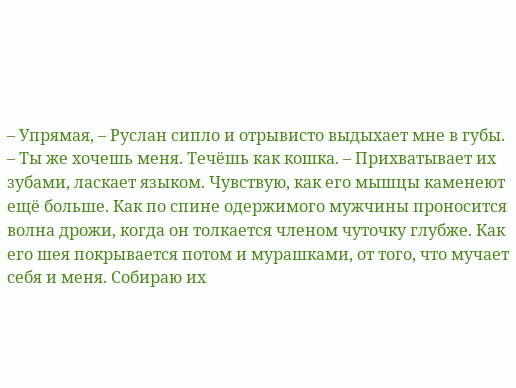– Упрямая, – Руслан сипло и отрывисто выдыхает мне в губы. – Ты же хочешь меня. Течёшь как кошка. – Прихватывает их зубами, ласкает языком. Чувствую, как его мышцы каменеют ещё больше. Как по спине одержимого мужчины проносится волна дрожи, когда он толкается членом чуточку глубже. Как его шея покрывается потом и мурашками, от того, что мучает себя и меня. Собираю их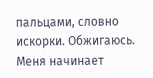пальцами, словно искорки. Обжигаюсь. Меня начинает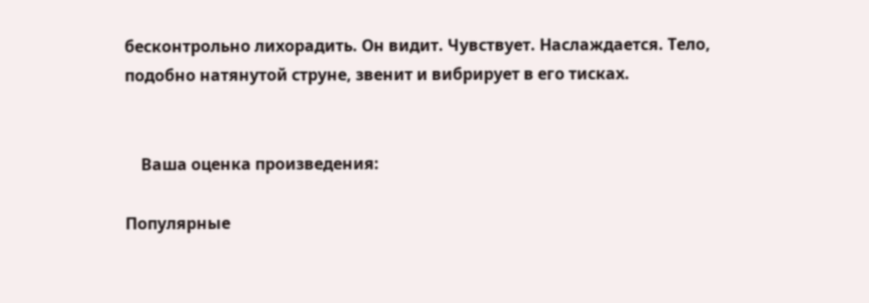бесконтрольно лихорадить. Он видит. Чувствует. Наслаждается. Тело, подобно натянутой струне, звенит и вибрирует в его тисках.


    Ваша оценка произведения:

Популярные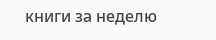книги за неделю